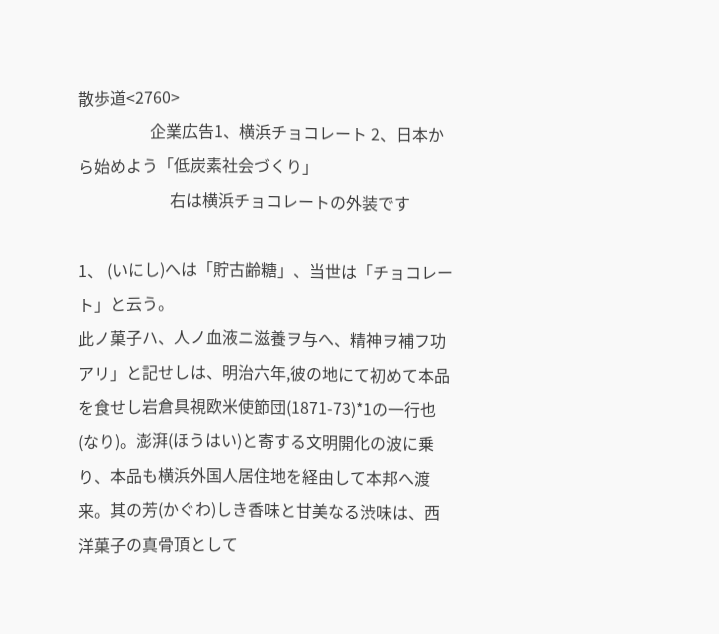散歩道<2760>
                  企業広告1、横浜チョコレート 2、日本から始めよう「低炭素社会づくり」
                       右は横浜チョコレートの外装です

1、 (いにし)へは「貯古齢糖」、当世は「チョコレート」と云う。
此ノ菓子ハ、人ノ血液ニ滋養ヲ与へ、精神ヲ補フ功アリ」と記せしは、明治六年,彼の地にて初めて本品を食せし岩倉具視欧米使節団(1871-73)*1の一行也(なり)。澎湃(ほうはい)と寄する文明開化の波に乗り、本品も横浜外国人居住地を経由して本邦へ渡来。其の芳(かぐわ)しき香味と甘美なる渋味は、西洋菓子の真骨頂として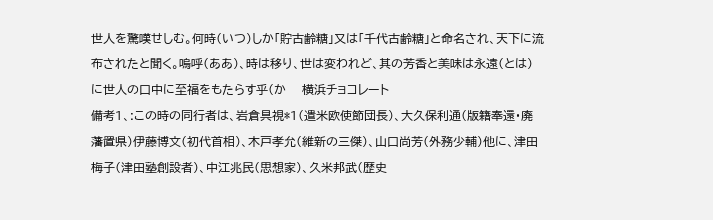世人を驚嘆せしむ。何時(いつ)しか「貯古齢糖」又は「千代古齢糖」と命名され、天下に流布されたと聞く。嗚呼(ああ)、時は移り、世は変われど、其の芳香と美味は永遠(とは)に世人の口中に至福をもたらす乎(か    横浜チョコレート
備考1、:この時の同行者は、岩倉具視*1(遣米欧使節団長)、大久保利通(版籍奉還・廃藩置県)伊藤博文(初代首相)、木戸孝允(維新の三傑)、山口尚芳(外務少輔)他に、津田梅子(津田塾創設者)、中江兆民(思想家)、久米邦武(歴史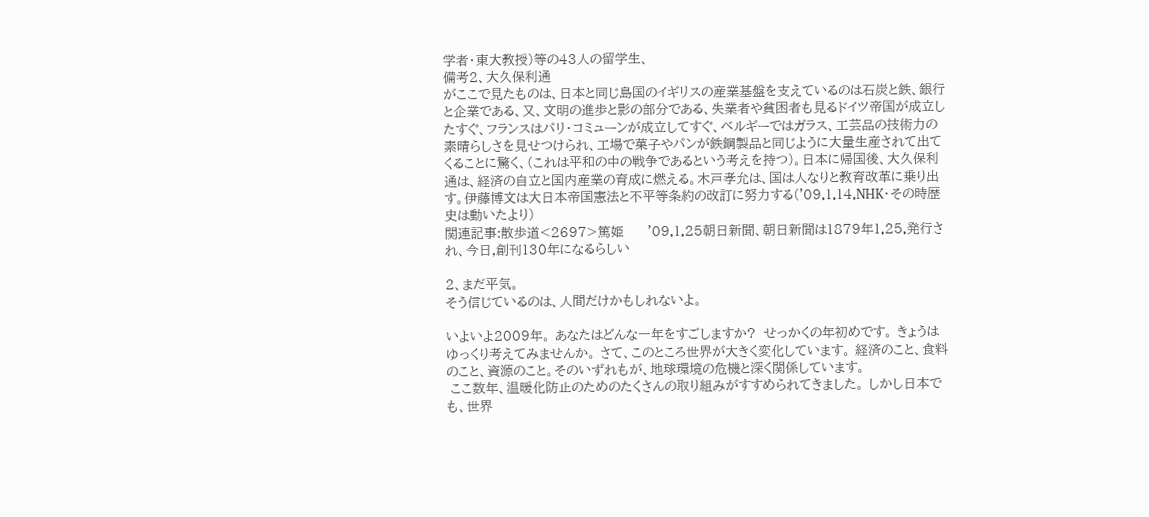学者・東大教授)等の43人の留学生、
備考2、大久保利通
がここで見たものは、日本と同じ島国のイギリスの産業基盤を支えているのは石炭と鉄、銀行と企業である、又、文明の進歩と影の部分である、失業者や貧困者も見るドイツ帝国が成立したすぐ、フランスはパリ・コミューンが成立してすぐ、ベルギーではガラス、工芸品の技術力の素晴らしさを見せつけられ、工場で菓子やパンが鉄鋼製品と同じように大量生産されて出てくることに驚く、(これは平和の中の戦争であるという考えを持つ)。日本に帰国後、大久保利通は、経済の自立と国内産業の育成に燃える。木戸孝允は、国は人なりと教育改革に乗り出す。伊藤博文は大日本帝国憲法と不平等条約の改訂に努力する('09.1.14.NHK・その時歴史は動いたより)
関連記事:散歩道<2697>篤姫      '09.1.25朝日新聞、朝日新聞は1879年1.25.発行され、今日,創刊130年になるらしい

2、まだ平気。
そう信じているのは、人間だけかもしれないよ。

いよいよ2009年。 あなたはどんな一年をすごしますか?  せっかくの年初めです。 きょうはゆっくり考えてみませんか。 さて、このところ世界が大きく変化しています。 経済のこと、食料のこと、資源のこと。そのいずれもが、地球環境の危機と深く関係しています。
 ここ数年、温暖化防止のためのたくさんの取り組みがすすめられてきました。 しかし日本でも、世界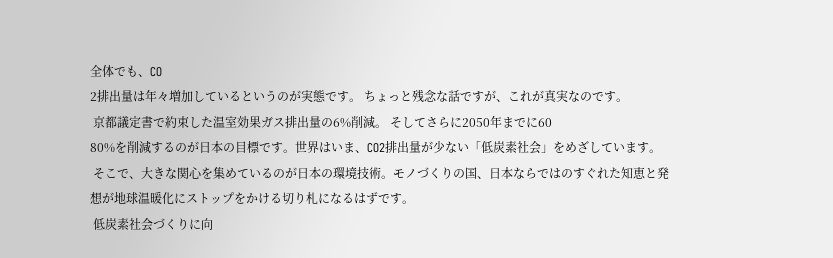全体でも、CO
2排出量は年々増加しているというのが実態です。 ちょっと残念な話ですが、これが真実なのです。
 京都議定書で約束した温室効果ガス排出量の6%削減。 そしてさらに2050年までに60
80%を削減するのが日本の目標です。世界はいま、CO2排出量が少ない「低炭素社会」をめざしています。
 そこで、大きな関心を集めているのが日本の環境技術。モノづくりの国、日本ならではのすぐれた知恵と発想が地球温暖化にストップをかける切り札になるはずです。
 低炭素社会づくりに向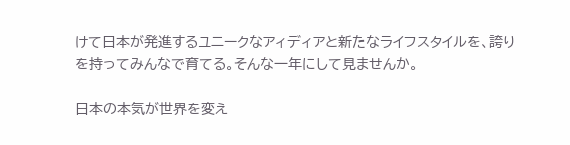けて日本が発進するユニークなアィディアと新たなライフスタイルを、誇りを持ってみんなで育てる。そんな一年にして見ませんか。

日本の本気が世界を変え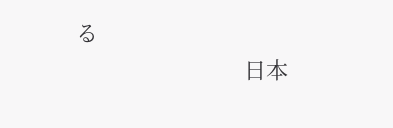る
                            日本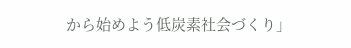から始めよう低炭素社会づくり」